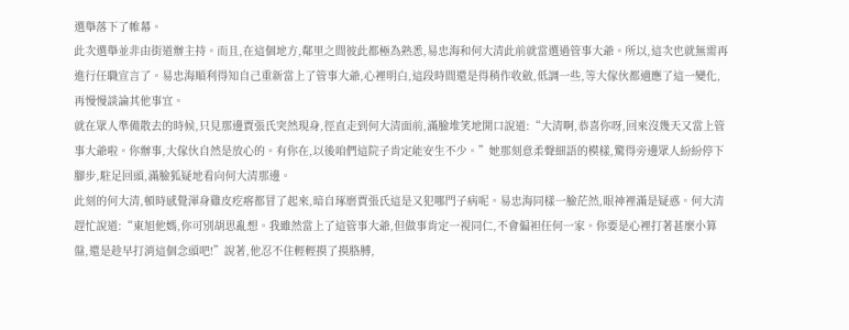選舉落下了帷幕。
此次選舉並非由街道辦主持。而且,在這個地方,鄰里之間彼此都極為熟悉,易忠海和何大清此前就當選過管事大爺。所以,這次也就無需再進行任職宣言了。易忠海順利得知自己重新當上了管事大爺,心裡明白,這段時間還是得稍作收斂,低調一些,等大傢伙都適應了這一變化,再慢慢談論其他事宜。
就在眾人準備散去的時候,只見那邊賈張氏突然現身,徑直走到何大清面前,滿臉堆笑地開口說道:“大清啊,恭喜你呀,回來沒幾天又當上管事大爺啦。你辦事,大傢伙自然是放心的。有你在,以後咱們這院子肯定能安生不少。”她那刻意柔聲細語的模樣,驚得旁邊眾人紛紛停下腳步,駐足回頭,滿臉狐疑地看向何大清那邊。
此刻的何大清,頓時感覺渾身雞皮疙瘩都冒了起來,暗自琢磨賈張氏這是又犯哪門子病呢。易忠海同樣一臉茫然,眼神裡滿是疑惑。何大清趕忙說道:“東旭他媽,你可別胡思亂想。我雖然當上了這管事大爺,但做事肯定一視同仁,不會偏袒任何一家。你要是心裡打著甚麼小算盤,還是趁早打消這個念頭吧!”說著,他忍不住輕輕摸了摸胳膊,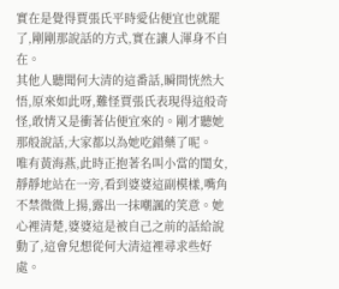實在是覺得賈張氏平時愛佔便宜也就罷了,剛剛那說話的方式,實在讓人渾身不自在。
其他人聽聞何大清的這番話,瞬間恍然大悟,原來如此呀,難怪賈張氏表現得這般奇怪,敢情又是衝著佔便宜來的。剛才聽她那般說話,大家都以為她吃錯藥了呢。
唯有黃海燕,此時正抱著名叫小當的閨女,靜靜地站在一旁,看到婆婆這副模樣,嘴角不禁微微上揚,露出一抹嘲諷的笑意。她心裡清楚,婆婆這是被自己之前的話給說動了,這會兒想從何大清這裡尋求些好處。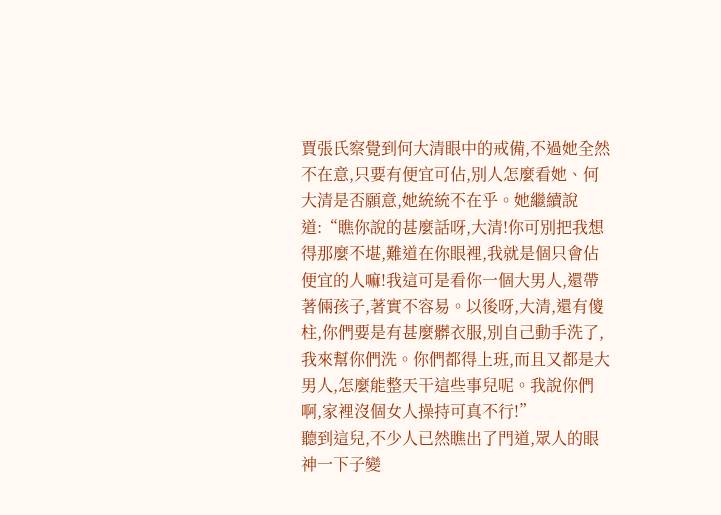賈張氏察覺到何大清眼中的戒備,不過她全然不在意,只要有便宜可佔,別人怎麼看她、何大清是否願意,她統統不在乎。她繼續說道:“瞧你說的甚麼話呀,大清!你可別把我想得那麼不堪,難道在你眼裡,我就是個只會佔便宜的人嘛!我這可是看你一個大男人,還帶著倆孩子,著實不容易。以後呀,大清,還有傻柱,你們要是有甚麼髒衣服,別自己動手洗了,我來幫你們洗。你們都得上班,而且又都是大男人,怎麼能整天干這些事兒呢。我說你們啊,家裡沒個女人操持可真不行!”
聽到這兒,不少人已然瞧出了門道,眾人的眼神一下子變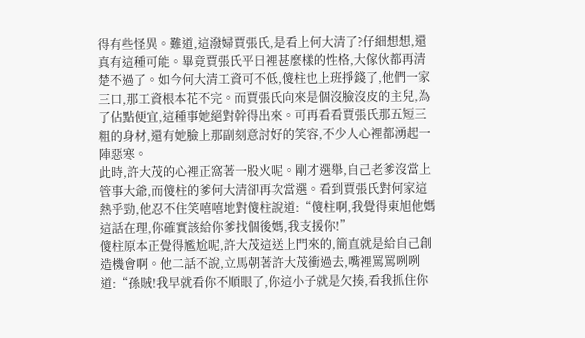得有些怪異。難道,這潑婦賈張氏,是看上何大清了?仔細想想,還真有這種可能。畢竟賈張氏平日裡甚麼樣的性格,大傢伙都再清楚不過了。如今何大清工資可不低,傻柱也上班掙錢了,他們一家三口,那工資根本花不完。而賈張氏向來是個沒臉沒皮的主兒,為了佔點便宜,這種事她絕對幹得出來。可再看看賈張氏那五短三粗的身材,還有她臉上那副刻意討好的笑容,不少人心裡都湧起一陣惡寒。
此時,許大茂的心裡正窩著一股火呢。剛才選舉,自己老爹沒當上管事大爺,而傻柱的爹何大清卻再次當選。看到賈張氏對何家這熱乎勁,他忍不住笑嘻嘻地對傻柱說道:“傻柱啊,我覺得東旭他媽這話在理,你確實該給你爹找個後媽,我支援你!”
傻柱原本正覺得尷尬呢,許大茂這送上門來的,簡直就是給自己創造機會啊。他二話不說,立馬朝著許大茂衝過去,嘴裡罵罵咧咧道:“孫賊!我早就看你不順眼了,你這小子就是欠揍,看我抓住你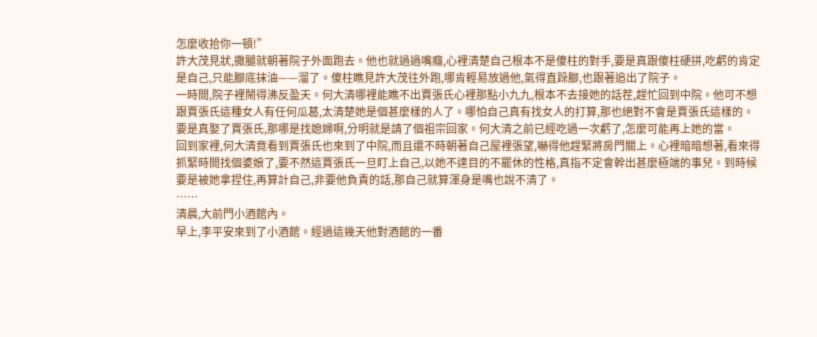怎麼收拾你一頓!”
許大茂見狀,撒腿就朝著院子外面跑去。他也就過過嘴癮,心裡清楚自己根本不是傻柱的對手,要是真跟傻柱硬拼,吃虧的肯定是自己,只能腳底抹油——溜了。傻柱瞧見許大茂往外跑,哪肯輕易放過他,氣得直跺腳,也跟著追出了院子。
一時間,院子裡鬧得沸反盈天。何大清哪裡能瞧不出賈張氏心裡那點小九九,根本不去接她的話茬,趕忙回到中院。他可不想跟賈張氏這種女人有任何瓜葛,太清楚她是個甚麼樣的人了。哪怕自己真有找女人的打算,那也絕對不會是賈張氏這樣的。要是真娶了賈張氏,那哪是找媳婦啊,分明就是請了個祖宗回家。何大清之前已經吃過一次虧了,怎麼可能再上她的當。
回到家裡,何大清竟看到賈張氏也來到了中院,而且還不時朝著自己屋裡張望,嚇得他趕緊將房門關上。心裡暗暗想著,看來得抓緊時間找個婆娘了,要不然這賈張氏一旦盯上自己,以她不達目的不罷休的性格,真指不定會幹出甚麼極端的事兒。到時候要是被她拿捏住,再算計自己,非要他負責的話,那自己就算渾身是嘴也說不清了。
……
清晨,大前門小酒館內。
早上,李平安來到了小酒館。經過這幾天他對酒館的一番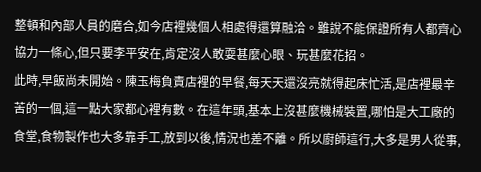整頓和內部人員的磨合,如今店裡幾個人相處得還算融洽。雖說不能保證所有人都齊心協力一條心,但只要李平安在,肯定沒人敢耍甚麼心眼、玩甚麼花招。
此時,早飯尚未開始。陳玉梅負責店裡的早餐,每天天還沒亮就得起床忙活,是店裡最辛苦的一個,這一點大家都心裡有數。在這年頭,基本上沒甚麼機械裝置,哪怕是大工廠的食堂,食物製作也大多靠手工,放到以後,情況也差不離。所以廚師這行,大多是男人從事,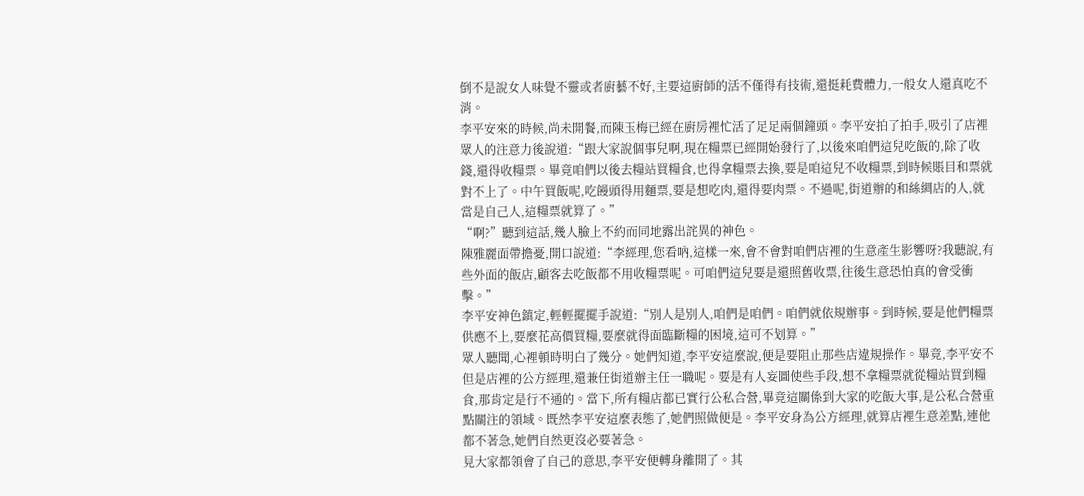倒不是說女人味覺不靈或者廚藝不好,主要這廚師的活不僅得有技術,還挺耗費體力,一般女人還真吃不消。
李平安來的時候,尚未開餐,而陳玉梅已經在廚房裡忙活了足足兩個鐘頭。李平安拍了拍手,吸引了店裡眾人的注意力後說道:“跟大家說個事兒啊,現在糧票已經開始發行了,以後來咱們這兒吃飯的,除了收錢,還得收糧票。畢竟咱們以後去糧站買糧食,也得拿糧票去換,要是咱這兒不收糧票,到時候賬目和票就對不上了。中午買飯呢,吃饅頭得用麵票,要是想吃肉,還得要肉票。不過呢,街道辦的和絲綢店的人,就當是自己人,這糧票就算了。”
“啊?”聽到這話,幾人臉上不約而同地露出詫異的神色。
陳雅麗面帶擔憂,開口說道:“李經理,您看吶,這樣一來,會不會對咱們店裡的生意產生影響呀?我聽說,有些外面的飯店,顧客去吃飯都不用收糧票呢。可咱們這兒要是還照舊收票,往後生意恐怕真的會受衝擊。”
李平安神色鎮定,輕輕擺擺手說道:“別人是別人,咱們是咱們。咱們就依規辦事。到時候,要是他們糧票供應不上,要麼花高價買糧,要麼就得面臨斷糧的困境,這可不划算。”
眾人聽聞,心裡頓時明白了幾分。她們知道,李平安這麼說,便是要阻止那些店違規操作。畢竟,李平安不但是店裡的公方經理,還兼任街道辦主任一職呢。要是有人妄圖使些手段,想不拿糧票就從糧站買到糧食,那肯定是行不通的。當下,所有糧店都已實行公私合營,畢竟這關係到大家的吃飯大事,是公私合營重點關注的領域。既然李平安這麼表態了,她們照做便是。李平安身為公方經理,就算店裡生意差點,連他都不著急,她們自然更沒必要著急。
見大家都領會了自己的意思,李平安便轉身離開了。其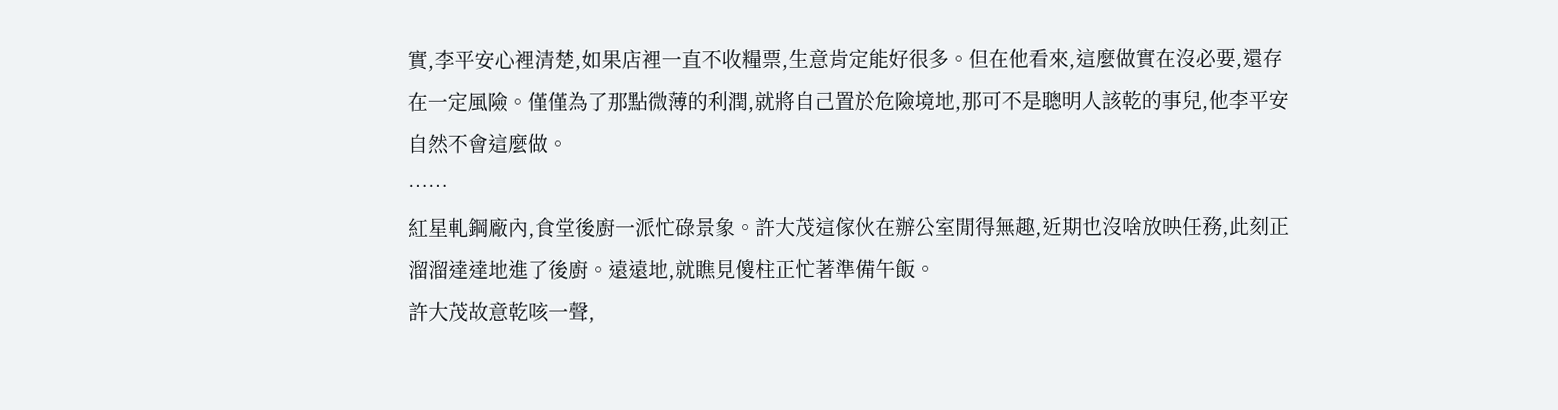實,李平安心裡清楚,如果店裡一直不收糧票,生意肯定能好很多。但在他看來,這麼做實在沒必要,還存在一定風險。僅僅為了那點微薄的利潤,就將自己置於危險境地,那可不是聰明人該乾的事兒,他李平安自然不會這麼做。
……
紅星軋鋼廠內,食堂後廚一派忙碌景象。許大茂這傢伙在辦公室閒得無趣,近期也沒啥放映任務,此刻正溜溜達達地進了後廚。遠遠地,就瞧見傻柱正忙著準備午飯。
許大茂故意乾咳一聲,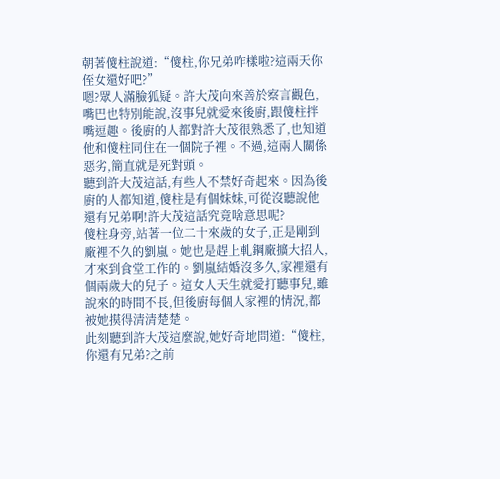朝著傻柱說道:“傻柱,你兄弟咋樣啦?這兩天你侄女還好吧?”
嗯?眾人滿臉狐疑。許大茂向來善於察言觀色,嘴巴也特別能說,沒事兒就愛來後廚,跟傻柱拌嘴逗趣。後廚的人都對許大茂很熟悉了,也知道他和傻柱同住在一個院子裡。不過,這兩人關係惡劣,簡直就是死對頭。
聽到許大茂這話,有些人不禁好奇起來。因為後廚的人都知道,傻柱是有個妹妹,可從沒聽說他還有兄弟啊!許大茂這話究竟啥意思呢?
傻柱身旁,站著一位二十來歲的女子,正是剛到廠裡不久的劉嵐。她也是趕上軋鋼廠擴大招人,才來到食堂工作的。劉嵐結婚沒多久,家裡還有個兩歲大的兒子。這女人天生就愛打聽事兒,雖說來的時間不長,但後廚每個人家裡的情況,都被她摸得清清楚楚。
此刻聽到許大茂這麼說,她好奇地問道:“傻柱,你還有兄弟?之前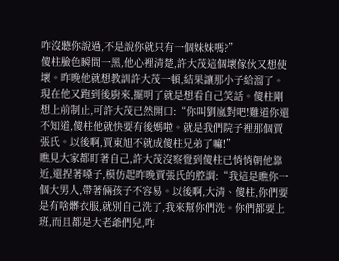咋沒聽你說過,不是說你就只有一個妹妹嗎?”
傻柱臉色瞬間一黑,他心裡清楚,許大茂這個壞傢伙又想使壞。昨晚他就想教訓許大茂一頓,結果讓那小子給溜了。現在他又跑到後廚來,擺明了就是想看自己笑話。傻柱剛想上前制止,可許大茂已然開口:“你叫劉嵐對吧!難道你還不知道,傻柱他就快要有後媽啦。就是我們院子裡那個賈張氏。以後啊,賈東旭不就成傻柱兄弟了嘛!”
瞧見大家都盯著自己,許大茂沒察覺到傻柱已悄悄朝他靠近,還捏著嗓子,模仿起昨晚賈張氏的腔調:“我這是瞧你一個大男人,帶著倆孩子不容易。以後啊,大清、傻柱,你們要是有啥髒衣服,就別自己洗了,我來幫你們洗。你們都要上班,而且都是大老爺們兒,咋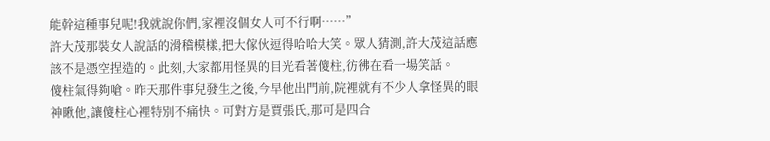能幹這種事兒呢!我就說你們,家裡沒個女人可不行啊……”
許大茂那裝女人說話的滑稽模樣,把大傢伙逗得哈哈大笑。眾人猜測,許大茂這話應該不是憑空捏造的。此刻,大家都用怪異的目光看著傻柱,彷彿在看一場笑話。
傻柱氣得夠嗆。昨天那件事兒發生之後,今早他出門前,院裡就有不少人拿怪異的眼神瞅他,讓傻柱心裡特別不痛快。可對方是賈張氏,那可是四合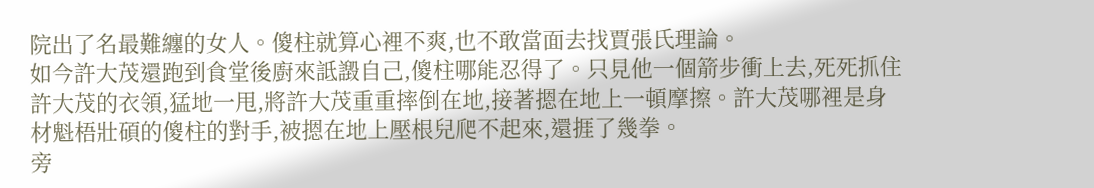院出了名最難纏的女人。傻柱就算心裡不爽,也不敢當面去找賈張氏理論。
如今許大茂還跑到食堂後廚來詆譭自己,傻柱哪能忍得了。只見他一個箭步衝上去,死死抓住許大茂的衣領,猛地一甩,將許大茂重重摔倒在地,接著摁在地上一頓摩擦。許大茂哪裡是身材魁梧壯碩的傻柱的對手,被摁在地上壓根兒爬不起來,還捱了幾拳。
旁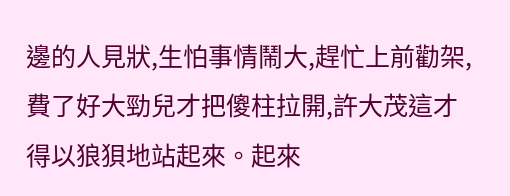邊的人見狀,生怕事情鬧大,趕忙上前勸架,費了好大勁兒才把傻柱拉開,許大茂這才得以狼狽地站起來。起來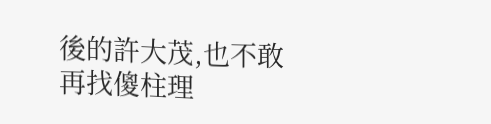後的許大茂,也不敢再找傻柱理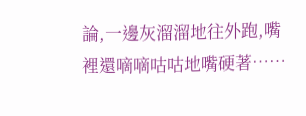論,一邊灰溜溜地往外跑,嘴裡還嘀嘀咕咕地嘴硬著……